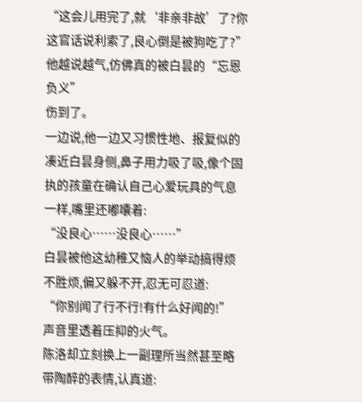“这会儿用完了,就‘非亲非故’了?你这官话说利索了,良心倒是被狗吃了?”
他越说越气,仿佛真的被白昙的“忘恩负义”
伤到了。
一边说,他一边又习惯性地、报复似的凑近白昙身侧,鼻子用力吸了吸,像个固执的孩童在确认自己心爱玩具的气息一样,嘴里还嘟囔着:
“没良心……没良心……”
白昙被他这幼稚又恼人的举动搞得烦不胜烦,偏又躲不开,忍无可忍道:
“你别闻了行不行!有什么好闻的!”
声音里透着压抑的火气。
陈洛却立刻换上一副理所当然甚至略带陶醉的表情,认真道: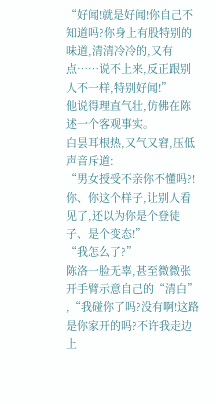“好闻!就是好闻!你自己不知道吗?你身上有股特别的味道,清清冷冷的,又有点……说不上来,反正跟别人不一样,特别好闻!”
他说得理直气壮,仿佛在陈述一个客观事实。
白昙耳根热,又气又窘,压低声音斥道:
“男女授受不亲你不懂吗?!你、你这个样子,让别人看见了,还以为你是个登徒子、是个变态!”
“我怎么了?”
陈洛一脸无辜,甚至微微张开手臂示意自己的“清白”
,“我碰你了吗?没有啊!这路是你家开的吗?不许我走边上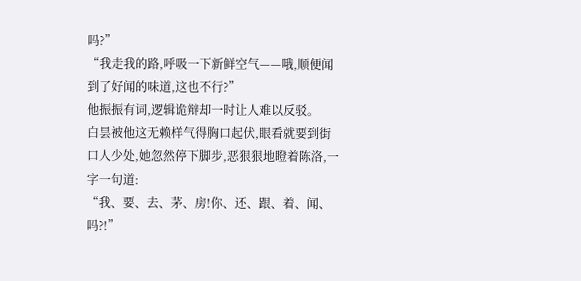吗?”
“我走我的路,呼吸一下新鲜空气——哦,顺便闻到了好闻的味道,这也不行?”
他振振有词,逻辑诡辩却一时让人难以反驳。
白昙被他这无赖样气得胸口起伏,眼看就要到街口人少处,她忽然停下脚步,恶狠狠地瞪着陈洛,一字一句道:
“我、要、去、茅、房!你、还、跟、着、闻、吗?!”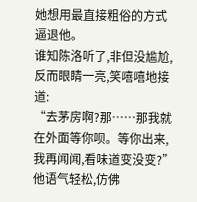她想用最直接粗俗的方式逼退他。
谁知陈洛听了,非但没尴尬,反而眼睛一亮,笑嘻嘻地接道:
“去茅房啊?那……那我就在外面等你呗。等你出来,我再闻闻,看味道变没变?”
他语气轻松,仿佛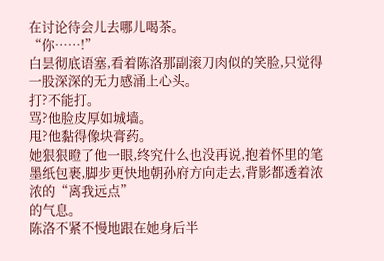在讨论待会儿去哪儿喝茶。
“你……!”
白昙彻底语塞,看着陈洛那副滚刀肉似的笑脸,只觉得一股深深的无力感涌上心头。
打?不能打。
骂?他脸皮厚如城墙。
甩?他黏得像块膏药。
她狠狠瞪了他一眼,终究什么也没再说,抱着怀里的笔墨纸包裹,脚步更快地朝孙府方向走去,背影都透着浓浓的“离我远点”
的气息。
陈洛不紧不慢地跟在她身后半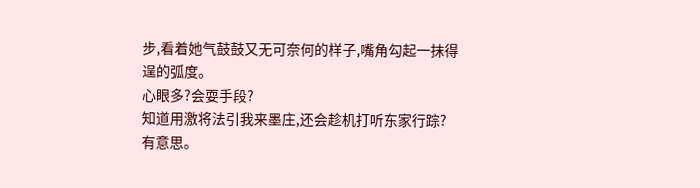步,看着她气鼓鼓又无可奈何的样子,嘴角勾起一抹得逞的弧度。
心眼多?会耍手段?
知道用激将法引我来墨庄,还会趁机打听东家行踪?
有意思。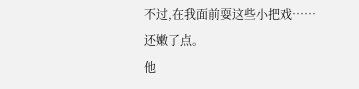不过,在我面前耍这些小把戏……
还嫩了点。
他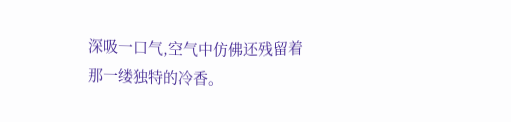深吸一口气,空气中仿佛还残留着那一缕独特的冷香。